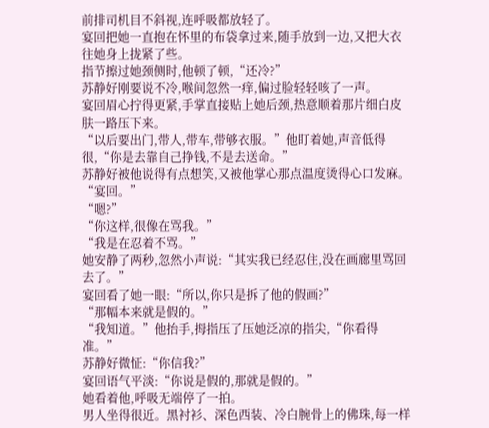前排司机目不斜视,连呼吸都放轻了。
宴回把她一直抱在怀里的布袋拿过来,随手放到一边,又把大衣往她身上拢紧了些。
指节擦过她颈侧时,他顿了顿,“还冷?”
苏静好刚要说不冷,喉间忽然一痒,偏过脸轻轻咳了一声。
宴回眉心拧得更紧,手掌直接贴上她后颈,热意顺着那片细白皮肤一路压下来。
“以后要出门,带人,带车,带够衣服。”他盯着她,声音低得很,“你是去靠自己挣钱,不是去送命。”
苏静好被他说得有点想笑,又被他掌心那点温度烫得心口发麻。
“宴回。”
“嗯?”
“你这样,很像在骂我。”
“我是在忍着不骂。”
她安静了两秒,忽然小声说:“其实我已经忍住,没在画廊里骂回去了。”
宴回看了她一眼:“所以,你只是拆了他的假画?”
“那幅本来就是假的。”
“我知道。”他抬手,拇指压了压她泛凉的指尖,“你看得准。”
苏静好微怔:“你信我?”
宴回语气平淡:“你说是假的,那就是假的。”
她看着他,呼吸无端停了一拍。
男人坐得很近。黑衬衫、深色西装、冷白腕骨上的佛珠,每一样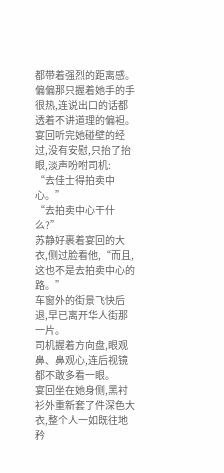都带着强烈的距离感。
偏偏那只握着她手的手很热,连说出口的话都透着不讲道理的偏袒。
宴回听完她碰壁的经过,没有安慰,只抬了抬眼,淡声吩咐司机:
“去佳士得拍卖中心。”
“去拍卖中心干什么?”
苏静好裹着宴回的大衣,侧过脸看他,“而且,这也不是去拍卖中心的路。”
车窗外的街景飞快后退,早已离开华人街那一片。
司机握着方向盘,眼观鼻、鼻观心,连后视镜都不敢多看一眼。
宴回坐在她身侧,黑衬衫外重新套了件深色大衣,整个人一如既往地矜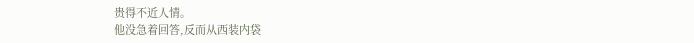贵得不近人情。
他没急着回答,反而从西装内袋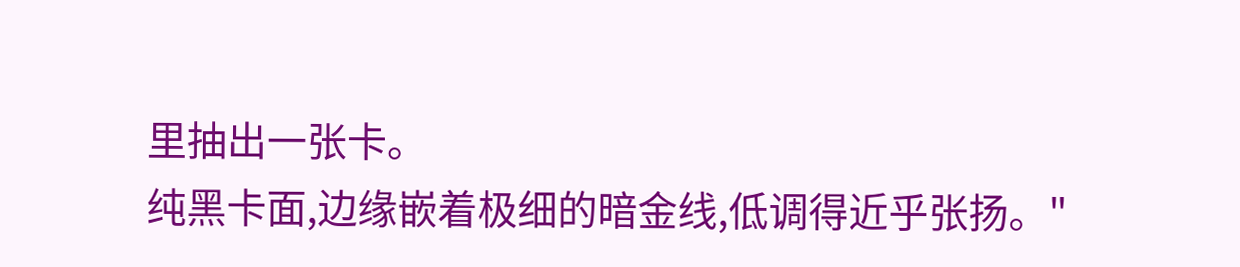里抽出一张卡。
纯黑卡面,边缘嵌着极细的暗金线,低调得近乎张扬。"